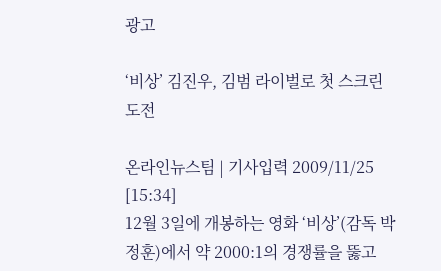광고

‘비상’ 김진우, 김범 라이벌로 첫 스크린 도전

온라인뉴스팀 | 기사입력 2009/11/25 [15:34]
12월 3일에 개봉하는 영화 ‘비상’(감독 박정훈)에서 약 2000:1의 경쟁률을 뚫고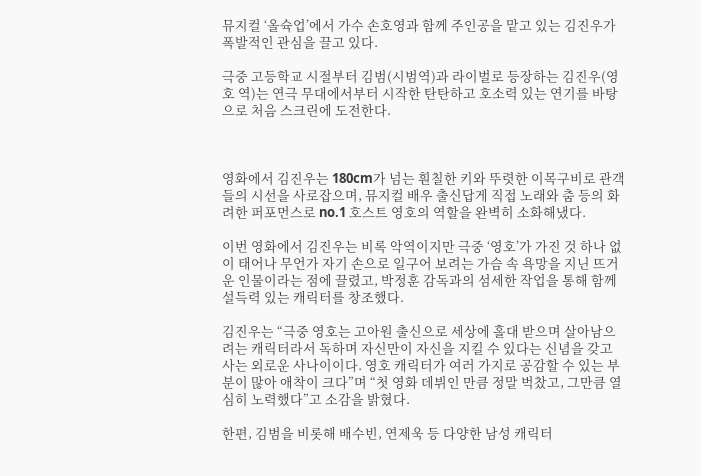뮤지컬 ‘올슉업’에서 가수 손호영과 함께 주인공을 맡고 있는 김진우가 폭발적인 관심을 끌고 있다.

극중 고등학교 시절부터 김범(시범역)과 라이벌로 등장하는 김진우(영호 역)는 연극 무대에서부터 시작한 탄탄하고 호소력 있는 연기를 바탕으로 처음 스크린에 도전한다.



영화에서 김진우는 180cm가 넘는 훤칠한 키와 뚜렷한 이목구비로 관객들의 시선을 사로잡으며, 뮤지컬 배우 출신답게 직접 노래와 춤 등의 화려한 퍼포먼스로 no.1 호스트 영호의 역할을 완벽히 소화해냈다.

이번 영화에서 김진우는 비록 악역이지만 극중 ‘영호’가 가진 것 하나 없이 태어나 무언가 자기 손으로 일구어 보려는 가슴 속 욕망을 지닌 뜨거운 인물이라는 점에 끌렸고, 박정훈 감독과의 섬세한 작업을 통해 함께 설득력 있는 캐릭터를 창조했다.

김진우는 “극중 영호는 고아원 출신으로 세상에 홀대 받으며 살아남으려는 캐릭터라서 독하며 자신만이 자신을 지킬 수 있다는 신념을 갖고 사는 외로운 사나이이다. 영호 캐릭터가 여러 가지로 공감할 수 있는 부분이 많아 애착이 크다”며 “첫 영화 데뷔인 만큼 정말 벅찼고, 그만큼 열심히 노력했다”고 소감을 밝혔다.

한편, 김범을 비롯해 배수빈, 연제욱 등 다양한 남성 캐릭터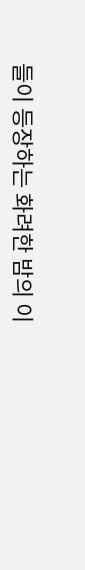들이 등장하는 화려한 밤의 이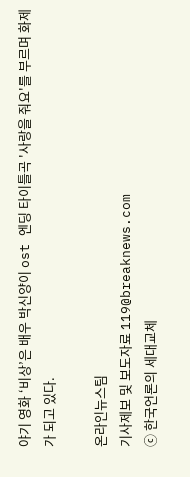야기 영화 ‘비상’은 배우 박신양이 ost 엔딩 타이틀곡 '사랑을 줘요'를 부르며 화제가 되고 있다.

온라인뉴스팀
기사제보 및 보도자료 119@breaknews.com
ⓒ 한국언론의 세대교체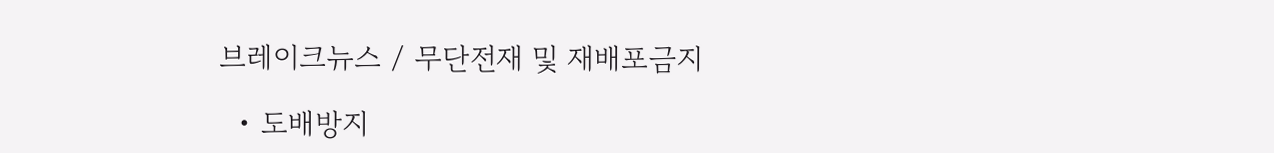브레이크뉴스 / 무단전재 및 재배포금지

  • 도배방지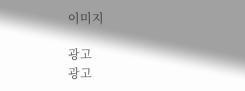이미지

광고
광고